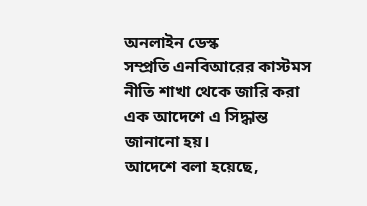অনলাইন ডেস্ক
সম্প্রতি এনবিআরের কাস্টমস নীতি শাখা থেকে জারি করা এক আদেশে এ সিদ্ধান্ত জানানো হয়।
আদেশে বলা হয়েছে,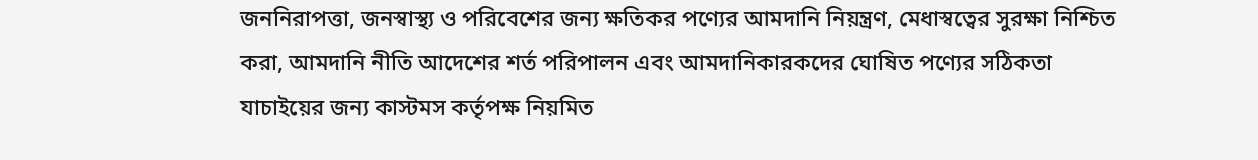জননিরাপত্তা, জনস্বাস্থ্য ও পরিবেশের জন্য ক্ষতিকর পণ্যের আমদানি নিয়ন্ত্রণ, মেধাস্বত্বের সুরক্ষা নিশ্চিত করা, আমদানি নীতি আদেশের শর্ত পরিপালন এবং আমদানিকারকদের ঘোষিত পণ্যের সঠিকতা যাচাইয়ের জন্য কাস্টমস কর্তৃপক্ষ নিয়মিত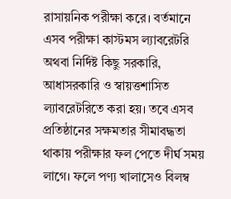রাসায়নিক পরীক্ষা করে। বর্তমানে এসব পরীক্ষা কাস্টমস ল্যাবরেটরি অথবা নির্দিষ্ট কিছু সরকারি, আধাসরকারি ও স্বায়ত্তশাসিত ল্যাবরেটরিতে করা হয়। তবে এসব প্রতিষ্ঠানের সক্ষমতার সীমাবদ্ধতা থাকায় পরীক্ষার ফল পেতে দীর্ঘ সময় লাগে। ফলে পণ্য খালাসেও বিলম্ব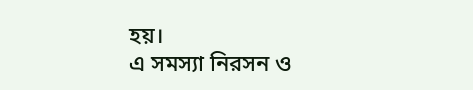হয়।
এ সমস্যা নিরসন ও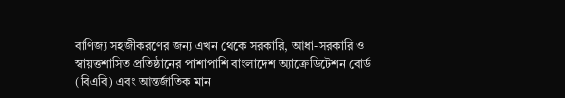বাণিজ্য সহজীকরণের জন্য এখন থেকে সরকারি, আধা-সরকারি ও স্বায়ত্তশাসিত প্রতিষ্ঠানের পাশাপাশি বাংলাদেশ অ্যাক্রেডিটেশন বোর্ড (বিএবি) এবং আন্তর্জাতিক মান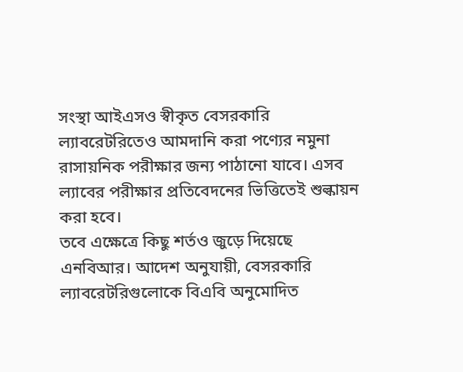সংস্থা আইএসও স্বীকৃত বেসরকারি ল্যাবরেটরিতেও আমদানি করা পণ্যের নমুনা রাসায়নিক পরীক্ষার জন্য পাঠানো যাবে। এসব ল্যাবের পরীক্ষার প্রতিবেদনের ভিত্তিতেই শুল্কায়ন করা হবে।
তবে এক্ষেত্রে কিছু শর্তও জুড়ে দিয়েছে এনবিআর। আদেশ অনুযায়ী, বেসরকারি ল্যাবরেটরিগুলোকে বিএবি অনুমোদিত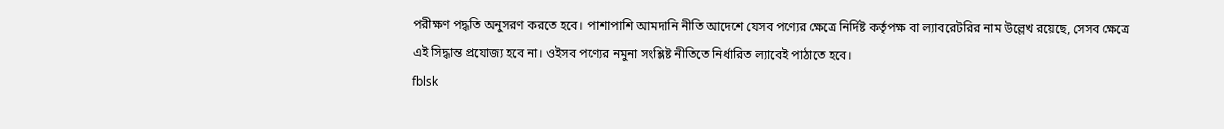পরীক্ষণ পদ্ধতি অনুসরণ করতে হবে। পাশাপাশি আমদানি নীতি আদেশে যেসব পণ্যের ক্ষেত্রে নির্দিষ্ট কর্তৃপক্ষ বা ল্যাবরেটরির নাম উল্লেখ রয়েছে, সেসব ক্ষেত্রে এই সিদ্ধান্ত প্রযোজ্য হবে না। ওইসব পণ্যের নমুনা সংশ্লিষ্ট নীতিতে নির্ধারিত ল্যাবেই পাঠাতে হবে।
fblsk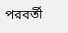পরবর্তী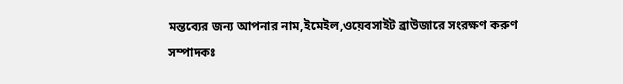মন্তব্যের জন্য আপনার নাম,ইমেইল,ওয়েবসাইট ব্রাউজারে সংরক্ষণ করুণ
সম্পাদকঃ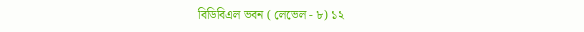বিডিবিএল ভবন ( লেভেল - ৮) ১২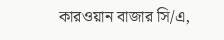কারওয়ান বাজার সি/এ,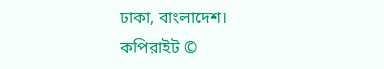ঢাকা, বাংলাদেশ।
কপিরাইট ©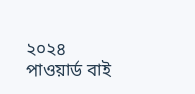২০২৪ পাওয়ার্ড বাই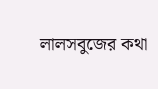লালসবুজের কথা